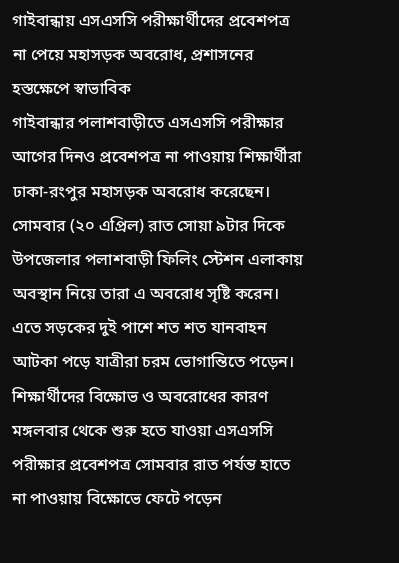গাইবান্ধায় এসএসসি পরীক্ষার্থীদের প্রবেশপত্র না পেয়ে মহাসড়ক অবরোধ, প্রশাসনের হস্তক্ষেপে স্বাভাবিক
গাইবান্ধার পলাশবাড়ীতে এসএসসি পরীক্ষার আগের দিনও প্রবেশপত্র না পাওয়ায় শিক্ষার্থীরা ঢাকা-রংপুর মহাসড়ক অবরোধ করেছেন। সোমবার (২০ এপ্রিল) রাত সোয়া ৯টার দিকে উপজেলার পলাশবাড়ী ফিলিং স্টেশন এলাকায় অবস্থান নিয়ে তারা এ অবরোধ সৃষ্টি করেন। এতে সড়কের দুই পাশে শত শত যানবাহন আটকা পড়ে যাত্রীরা চরম ভোগান্তিতে পড়েন।
শিক্ষার্থীদের বিক্ষোভ ও অবরোধের কারণ
মঙ্গলবার থেকে শুরু হতে যাওয়া এসএসসি পরীক্ষার প্রবেশপত্র সোমবার রাত পর্যন্ত হাতে না পাওয়ায় বিক্ষোভে ফেটে পড়েন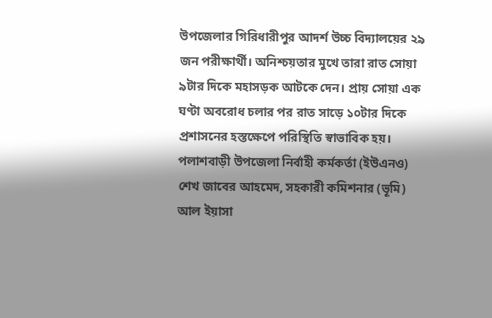উপজেলার গিরিধারীপুর আদর্শ উচ্চ বিদ্যালয়ের ২৯ জন পরীক্ষার্থী। অনিশ্চয়তার মুখে তারা রাত সোয়া ৯টার দিকে মহাসড়ক আটকে দেন। প্রায় সোয়া এক ঘণ্টা অবরোধ চলার পর রাত সাড়ে ১০টার দিকে প্রশাসনের হস্তক্ষেপে পরিস্থিতি স্বাভাবিক হয়।
পলাশবাড়ী উপজেলা নির্বাহী কর্মকর্তা (ইউএনও) শেখ জাবের আহমেদ, সহকারী কমিশনার (ভূমি) আল ইয়াসা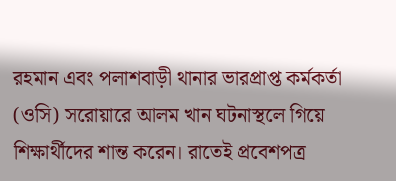রহমান এবং পলাশবাড়ী থানার ভারপ্রাপ্ত কর্মকর্তা (ওসি) সরোয়ারে আলম খান ঘটনাস্থলে গিয়ে শিক্ষার্থীদের শান্ত করেন। রাতেই প্রবেশপত্র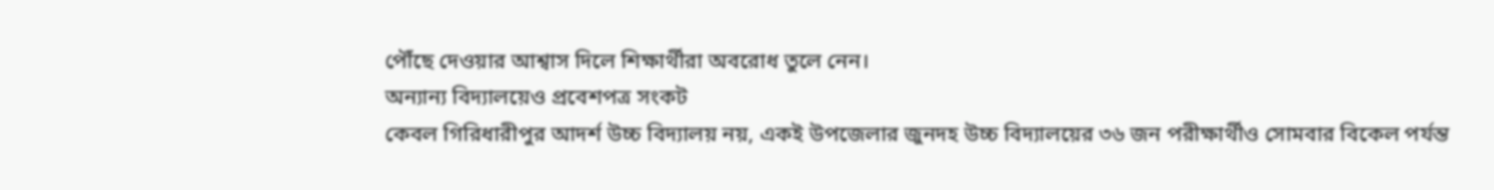পৌঁছে দেওয়ার আশ্বাস দিলে শিক্ষার্থীরা অবরোধ তুলে নেন।
অন্যান্য বিদ্যালয়েও প্রবেশপত্র সংকট
কেবল গিরিধারীপুর আদর্শ উচ্চ বিদ্যালয় নয়, একই উপজেলার জুনদহ উচ্চ বিদ্যালয়ের ৩৬ জন পরীক্ষার্থীও সোমবার বিকেল পর্যন্ত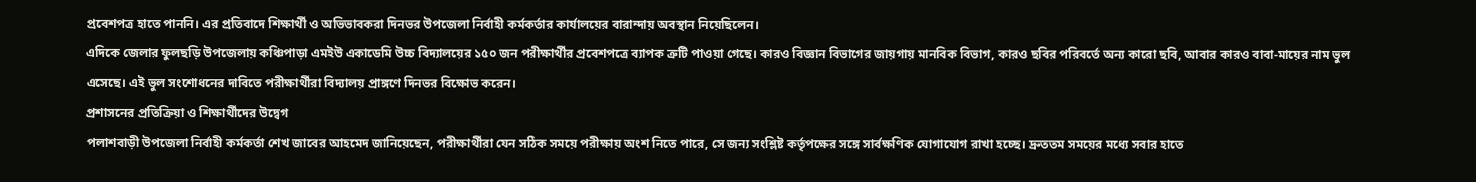প্রবেশপত্র হাতে পাননি। এর প্রতিবাদে শিক্ষার্থী ও অভিভাবকরা দিনভর উপজেলা নির্বাহী কর্মকর্তার কার্যালয়ের বারান্দায় অবস্থান নিয়েছিলেন।
এদিকে জেলার ফুলছড়ি উপজেলায় কঞ্চিপাড়া এমইউ একাডেমি উচ্চ বিদ্যালয়ের ১৫০ জন পরীক্ষার্থীর প্রবেশপত্রে ব্যাপক ত্রুটি পাওয়া গেছে। কারও বিজ্ঞান বিভাগের জায়গায় মানবিক বিভাগ, কারও ছবির পরিবর্তে অন্য কারো ছবি, আবার কারও বাবা-মায়ের নাম ভুল এসেছে। এই ভুল সংশোধনের দাবিতে পরীক্ষার্থীরা বিদ্যালয় প্রাঙ্গণে দিনভর বিক্ষোভ করেন।
প্রশাসনের প্রতিক্রিয়া ও শিক্ষার্থীদের উদ্বেগ
পলাশবাড়ী উপজেলা নির্বাহী কর্মকর্তা শেখ জাবের আহমেদ জানিয়েছেন, পরীক্ষার্থীরা যেন সঠিক সময়ে পরীক্ষায় অংশ নিতে পারে, সে জন্য সংশ্লিষ্ট কর্তৃপক্ষের সঙ্গে সার্বক্ষণিক যোগাযোগ রাখা হচ্ছে। দ্রুততম সময়ের মধ্যে সবার হাতে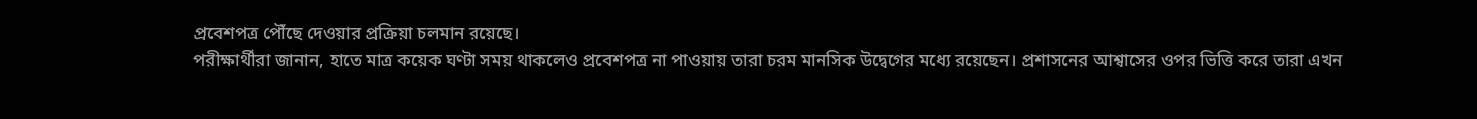প্রবেশপত্র পৌঁছে দেওয়ার প্রক্রিয়া চলমান রয়েছে।
পরীক্ষার্থীরা জানান, হাতে মাত্র কয়েক ঘণ্টা সময় থাকলেও প্রবেশপত্র না পাওয়ায় তারা চরম মানসিক উদ্বেগের মধ্যে রয়েছেন। প্রশাসনের আশ্বাসের ওপর ভিত্তি করে তারা এখন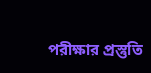পরীক্ষার প্রস্তুতি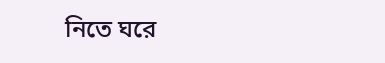নিতে ঘরে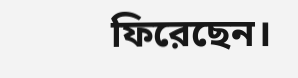ফিরেছেন।